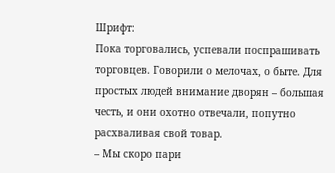Шрифт:
Пока торговались, успевали поспрашивать торговцев. Говорили о мелочах, о быте. Для простых людей внимание дворян – большая честь, и они охотно отвечали, попутно расхваливая свой товар.
– Мы скоро пари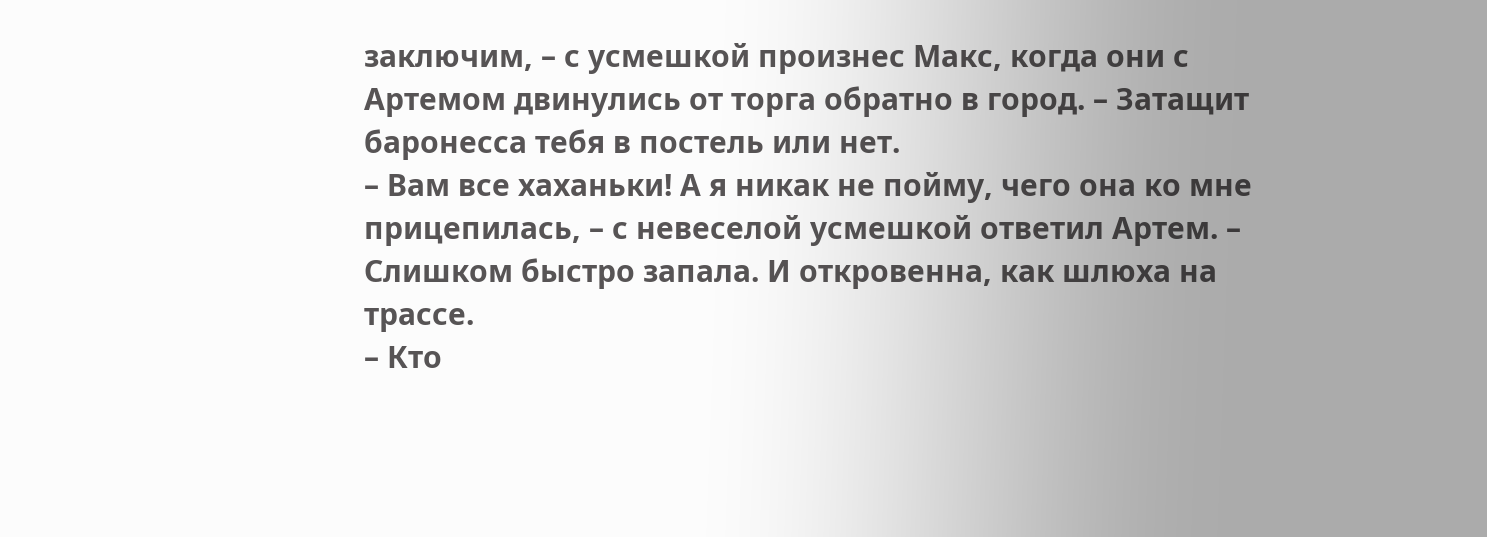заключим, – с усмешкой произнес Макс, когда они с Артемом двинулись от торга обратно в город. – Затащит баронесса тебя в постель или нет.
– Вам все хаханьки! А я никак не пойму, чего она ко мне прицепилась, – с невеселой усмешкой ответил Артем. – Слишком быстро запала. И откровенна, как шлюха на трассе.
– Кто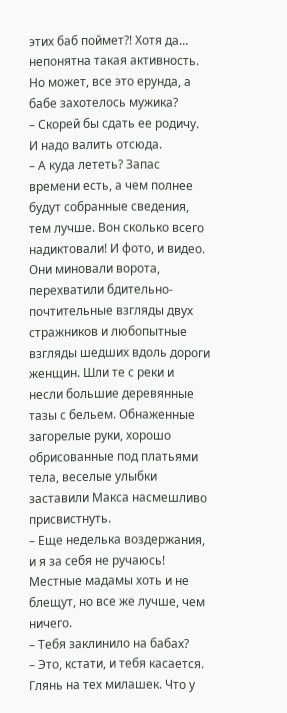этих баб поймет?! Хотя да… непонятна такая активность. Но может, все это ерунда, а бабе захотелось мужика?
– Скорей бы сдать ее родичу. И надо валить отсюда.
– А куда лететь? Запас времени есть, а чем полнее будут собранные сведения, тем лучше. Вон сколько всего надиктовали! И фото, и видео.
Они миновали ворота, перехватили бдительно-почтительные взгляды двух стражников и любопытные взгляды шедших вдоль дороги женщин. Шли те с реки и несли большие деревянные тазы с бельем. Обнаженные загорелые руки, хорошо обрисованные под платьями тела, веселые улыбки заставили Макса насмешливо присвистнуть.
– Еще неделька воздержания, и я за себя не ручаюсь! Местные мадамы хоть и не блещут, но все же лучше, чем ничего.
– Тебя заклинило на бабах?
– Это, кстати, и тебя касается. Глянь на тех милашек. Что у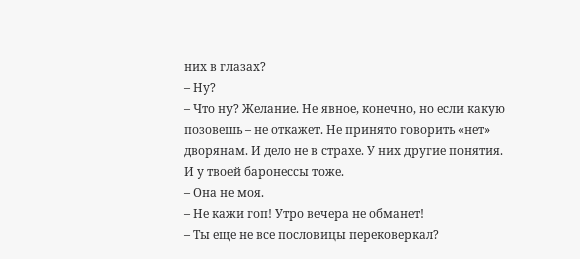них в глазах?
– Ну?
– Что ну? Желание. Не явное, конечно, но если какую позовешь – не откажет. Не принято говорить «нет» дворянам. И дело не в страхе. У них другие понятия. И у твоей баронессы тоже.
– Она не моя.
– Не кажи гоп! Утро вечера не обманет!
– Ты еще не все пословицы перековеркал?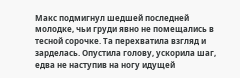Макс подмигнул шедшей последней молодке, чьи груди явно не помещались в тесной сорочке. Та перехватила взгляд и зарделась. Опустила голову, ускорила шаг, едва не наступив на ногу идущей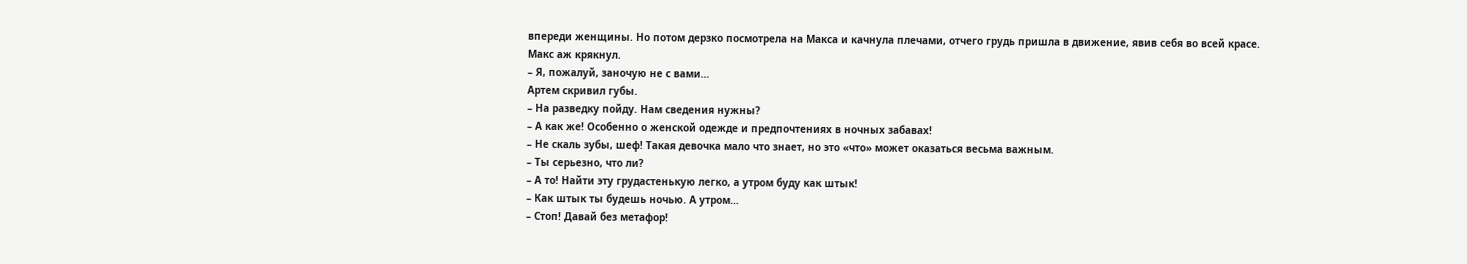впереди женщины. Но потом дерзко посмотрела на Макса и качнула плечами, отчего грудь пришла в движение, явив себя во всей красе.
Макс аж крякнул.
– Я, пожалуй, заночую не с вами…
Артем скривил губы.
– На разведку пойду. Нам сведения нужны?
– А как же! Особенно о женской одежде и предпочтениях в ночных забавах!
– Не скаль зубы, шеф! Такая девочка мало что знает, но это «что» может оказаться весьма важным.
– Ты серьезно, что ли?
– А то! Найти эту грудастенькую легко, а утром буду как штык!
– Как штык ты будешь ночью. А утром…
– Стоп! Давай без метафор!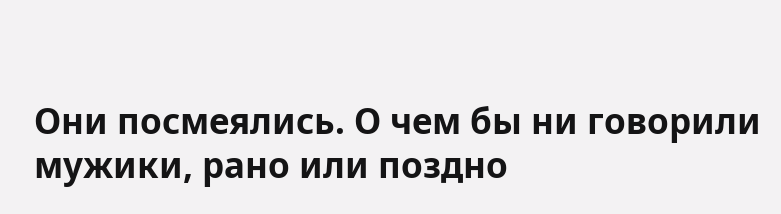Они посмеялись. О чем бы ни говорили мужики, рано или поздно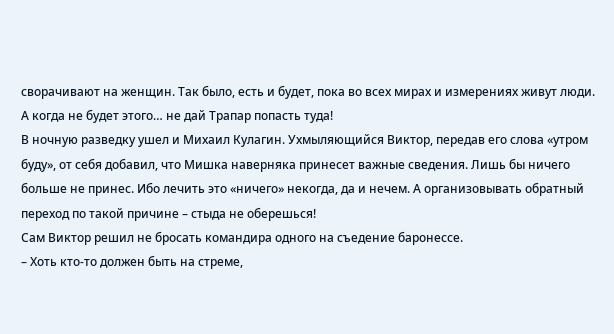сворачивают на женщин. Так было, есть и будет, пока во всех мирах и измерениях живут люди.
А когда не будет этого… не дай Трапар попасть туда!
В ночную разведку ушел и Михаил Кулагин. Ухмыляющийся Виктор, передав его слова «утром буду», от себя добавил, что Мишка наверняка принесет важные сведения. Лишь бы ничего больше не принес. Ибо лечить это «ничего» некогда, да и нечем. А организовывать обратный переход по такой причине – стыда не оберешься!
Сам Виктор решил не бросать командира одного на съедение баронессе.
– Хоть кто-то должен быть на стреме,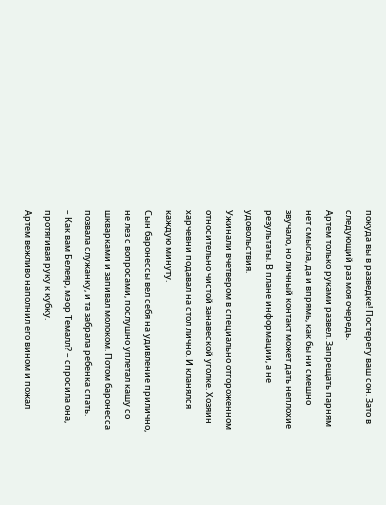покуда вы в разведке! Постерегу ваш сон. Зато в следующий раз моя очередь.
Артем только руками развел. Запрещать парням нет смысла, да и впрямь, как бы ни смешно звучало, но личный контакт может дать неплохие результаты. В плане информации, а не удовольствия.
Ужинали вчетвером в специально отгороженном относительно чистой занавеской уголке. Хозяин харчевни подавал на стол лично. И кланялся каждую минуту.
Сын баронессы вел себя на удивление прилично, не лез с вопросами, послушно уплетал кашу со шкварками и запивал молоком. Потом баронесса позвала служанку, и та забрала ребенка спать.
– Как вам Белеяр, мэор Темалл? – спросила она, протягивая руку к кубку.
Артем вежливо наполнил его вином и пожал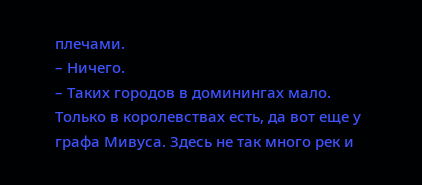плечами.
– Ничего.
– Таких городов в доминингах мало. Только в королевствах есть, да вот еще у графа Мивуса. Здесь не так много рек и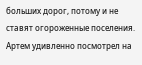больших дорог, потому и не ставят огороженные поселения.
Артем удивленно посмотрел на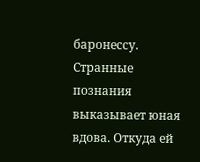баронессу. Странные познания выказывает юная вдова. Откуда ей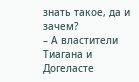знать такое, да и зачем?
– А властители Тиагана и Догеласте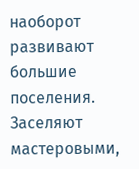наоборот развивают большие поселения. Заселяют мастеровыми,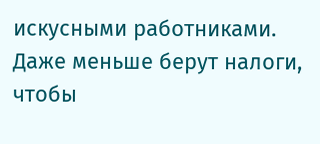искусными работниками. Даже меньше берут налоги, чтобы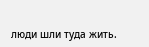люди шли туда жить.